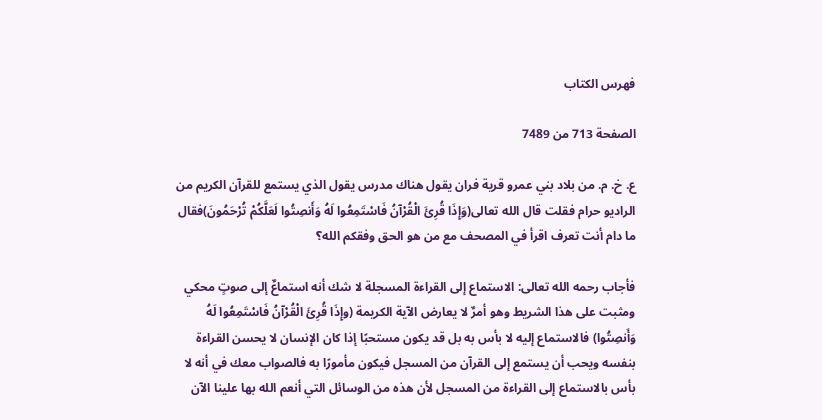فهرس الكتاب

الصفحة 713 من 7489

ع. خ. م. من بلاد بني عمرو قرية فران يقول هناك مدرس يقول الذي يستمع للقرآن الكريم من الراديو حرام فقلت قال الله تعالى(وَإِذَا قُرِئَ الْقُرْآنُ فَاسْتَمِعُوا لَهُ وَأَنصِتُوا لَعَلَّكُمْ تُرْحَمُونَ)فقال ما دام أنت تعرف اقرأ في المصحف مع من هو الحق وفقكم الله؟

فأجاب رحمه الله تعالى: الاستماع إلى القراءة المسجلة لا شك أنه استماعٌ إلى صوتٍ محكي ومثبت على هذا الشريط وهو أمرٌ لا يعارض الآية الكريمة (وإِذَا قُرِئَ الْقُرْآنُ فَاسْتَمِعُوا لَهُ وَأَنصِتُوا) فالاستماع إليه لا بأس به بل قد يكون مستحبًا إذا كان الإنسان لا يحسن القراءة بنفسه ويحب أن يستمع إلى القرآن من المسجل فيكون مأمورًا به فالصواب معك في أنه لا بأس بالاستماع إلى القراءة من المسجل لأن هذه من الوسائل التي أنعم الله بها علينا الآن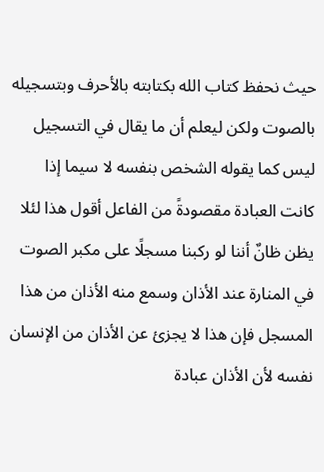حيث نحفظ كتاب الله بكتابته بالأحرف وبتسجيله بالصوت ولكن ليعلم أن ما يقال في التسجيل ليس كما يقوله الشخص بنفسه لا سيما إذا كانت العبادة مقصودةً من الفاعل أقول هذا لئلا يظن ظانٌ أننا لو ركبنا مسجلًا على مكبر الصوت في المنارة عند الأذان وسمع منه الأذان من هذا المسجل فإن هذا لا يجزئ عن الأذان من الإنسان نفسه لأن الأذان عبادة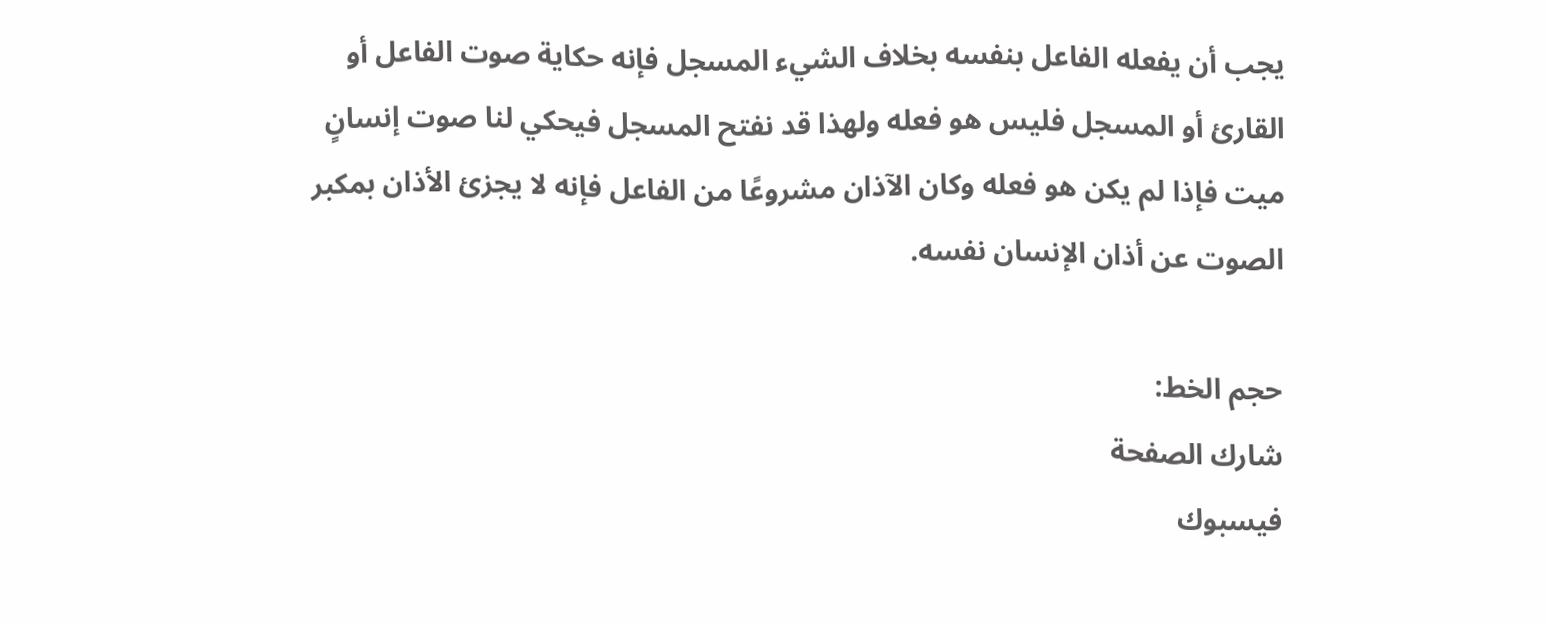يجب أن يفعله الفاعل بنفسه بخلاف الشيء المسجل فإنه حكاية صوت الفاعل أو القارئ أو المسجل فليس هو فعله ولهذا قد نفتح المسجل فيحكي لنا صوت إنسانٍ ميت فإذا لم يكن هو فعله وكان الآذان مشروعًا من الفاعل فإنه لا يجزئ الأذان بمكبر الصوت عن أذان الإنسان نفسه.

حجم الخط:
شارك الصفحة
فيسبوك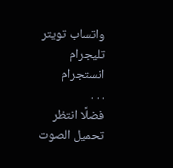واتساب تويتر تليجرام انستجرام
. . .
فضلًا انتظر تحميل الصوت